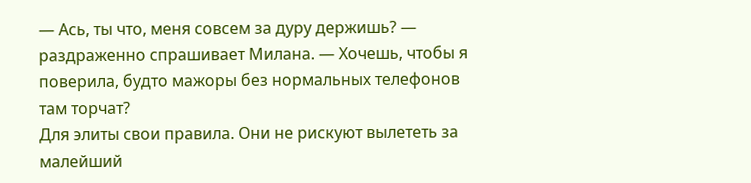— Ась, ты что, меня совсем за дуру держишь? — раздраженно спрашивает Милана. — Хочешь, чтобы я поверила, будто мажоры без нормальных телефонов там торчат?
Для элиты свои правила. Они не рискуют вылететь за малейший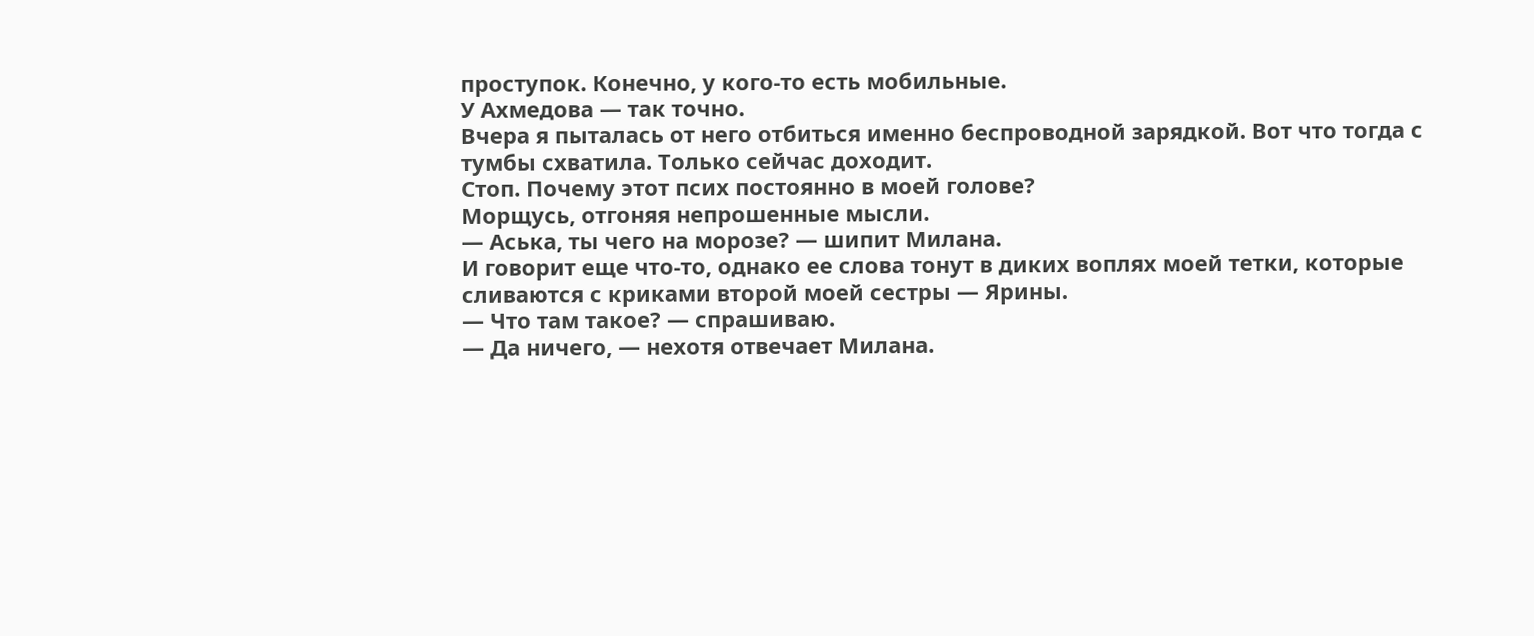проступок. Конечно, у кого-то есть мобильные.
У Ахмедова — так точно.
Вчера я пыталась от него отбиться именно беспроводной зарядкой. Вот что тогда с тумбы схватила. Только сейчас доходит.
Стоп. Почему этот псих постоянно в моей голове?
Морщусь, отгоняя непрошенные мысли.
— Аська, ты чего на морозе? — шипит Милана.
И говорит еще что-то, однако ее слова тонут в диких воплях моей тетки, которые сливаются с криками второй моей сестры — Ярины.
— Что там такое? — спрашиваю.
— Да ничего, — нехотя отвечает Милана.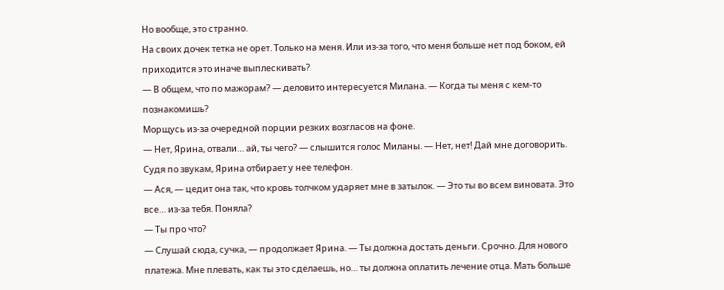Но вообще, это странно.
На своих дочек тетка не орет. Только на меня. Или из-за того, что меня больше нет под боком, ей приходится это иначе выплескивать?
— В общем, что по мажорам? — деловито интересуется Милана. — Когда ты меня с кем-то познакомишь?
Морщусь из-за очередной порции резких возгласов на фоне.
— Нет, Ярина, отвали… ай, ты чего? — слышится голос Миланы. — Нет, нет! Дай мне договорить.
Судя по звукам, Ярина отбирает у нее телефон.
— Ася, — цедит она так, что кровь толчком ударяет мне в затылок. — Это ты во всем виновата. Это все… из-за тебя. Поняла?
— Ты про что?
— Слушай сюда, сучка, — продолжает Ярина. — Ты должна достать деньги. Срочно. Для нового платежа. Мне плевать, как ты это сделаешь, но… ты должна оплатить лечение отца. Мать больше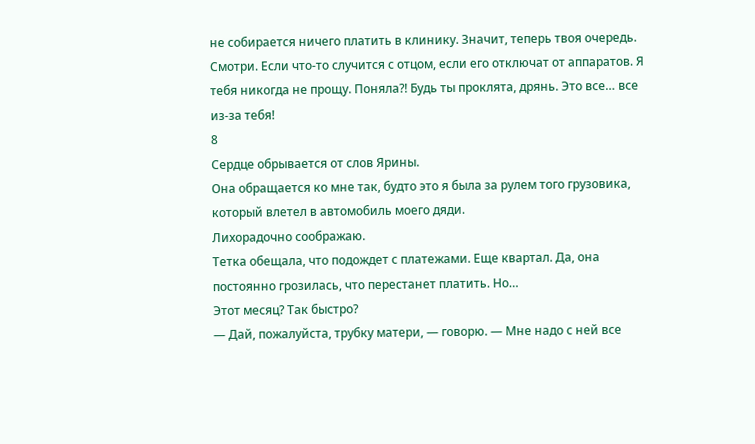не собирается ничего платить в клинику. Значит, теперь твоя очередь. Смотри. Если что-то случится с отцом, если его отключат от аппаратов. Я тебя никогда не прощу. Поняла?! Будь ты проклята, дрянь. Это все… все из-за тебя!
8
Сердце обрывается от слов Ярины.
Она обращается ко мне так, будто это я была за рулем того грузовика, который влетел в автомобиль моего дяди.
Лихорадочно соображаю.
Тетка обещала, что подождет с платежами. Еще квартал. Да, она постоянно грозилась, что перестанет платить. Но…
Этот месяц? Так быстро?
— Дай, пожалуйста, трубку матери, — говорю. — Мне надо с ней все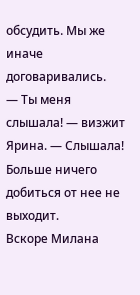обсудить. Мы же иначе договаривались.
— Ты меня слышала! — визжит Ярина. — Слышала!
Больше ничего добиться от нее не выходит.
Вскоре Милана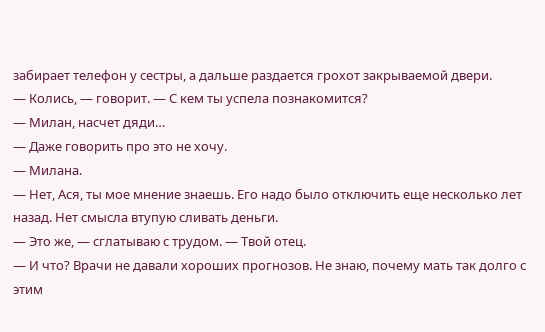забирает телефон у сестры, а дальше раздается грохот закрываемой двери.
— Колись, — говорит. — С кем ты успела познакомится?
— Милан, насчет дяди…
— Даже говорить про это не хочу.
— Милана.
— Нет, Ася, ты мое мнение знаешь. Его надо было отключить еще несколько лет назад. Нет смысла втупую сливать деньги.
— Это же, — сглатываю с трудом. — Твой отец.
— И что? Врачи не давали хороших прогнозов. Не знаю, почему мать так долго с этим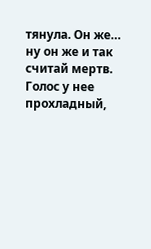тянула. Он же… ну он же и так считай мертв.
Голос у нее прохладный,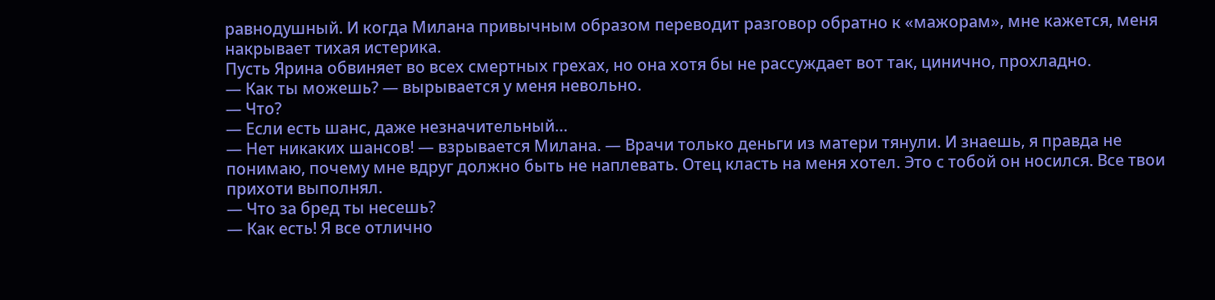равнодушный. И когда Милана привычным образом переводит разговор обратно к «мажорам», мне кажется, меня накрывает тихая истерика.
Пусть Ярина обвиняет во всех смертных грехах, но она хотя бы не рассуждает вот так, цинично, прохладно.
— Как ты можешь? — вырывается у меня невольно.
— Что?
— Если есть шанс, даже незначительный…
— Нет никаких шансов! — взрывается Милана. — Врачи только деньги из матери тянули. И знаешь, я правда не понимаю, почему мне вдруг должно быть не наплевать. Отец класть на меня хотел. Это с тобой он носился. Все твои прихоти выполнял.
— Что за бред ты несешь?
— Как есть! Я все отлично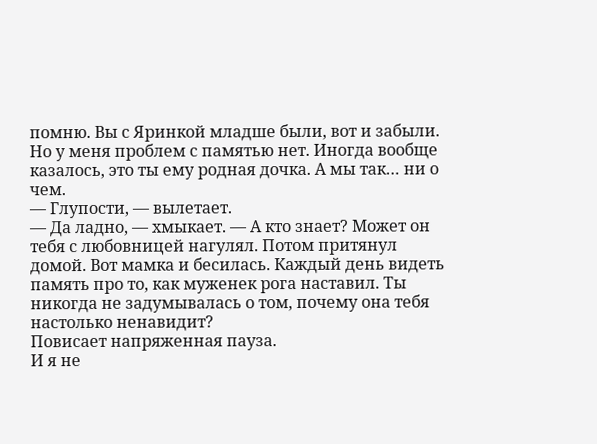помню. Вы с Яринкой младше были, вот и забыли. Но у меня проблем с памятью нет. Иногда вообще казалось, это ты ему родная дочка. А мы так… ни о чем.
— Глупости, — вылетает.
— Да ладно, — хмыкает. — А кто знает? Может он тебя с любовницей нагулял. Потом притянул домой. Вот мамка и бесилась. Каждый день видеть память про то, как муженек рога наставил. Ты никогда не задумывалась о том, почему она тебя настолько ненавидит?
Повисает напряженная пауза.
И я не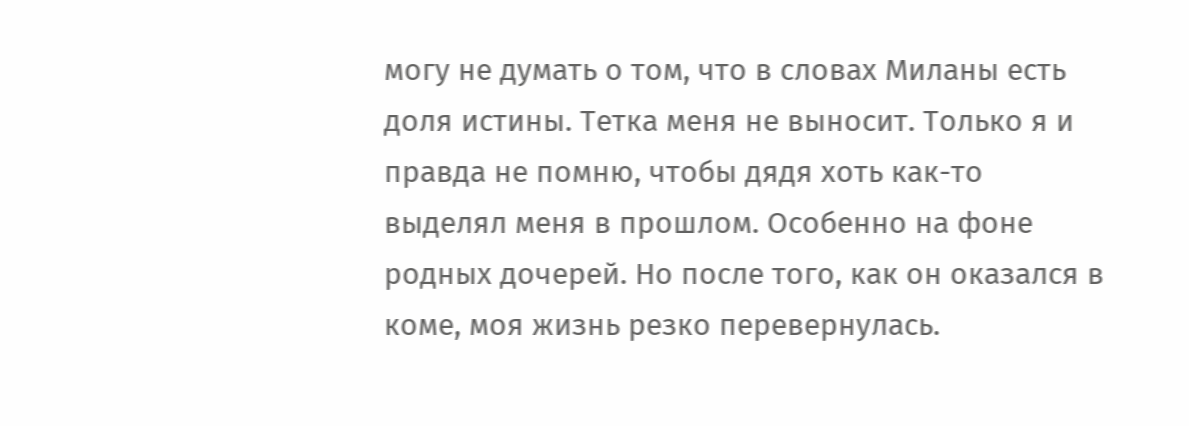могу не думать о том, что в словах Миланы есть доля истины. Тетка меня не выносит. Только я и правда не помню, чтобы дядя хоть как-то выделял меня в прошлом. Особенно на фоне родных дочерей. Но после того, как он оказался в коме, моя жизнь резко перевернулась.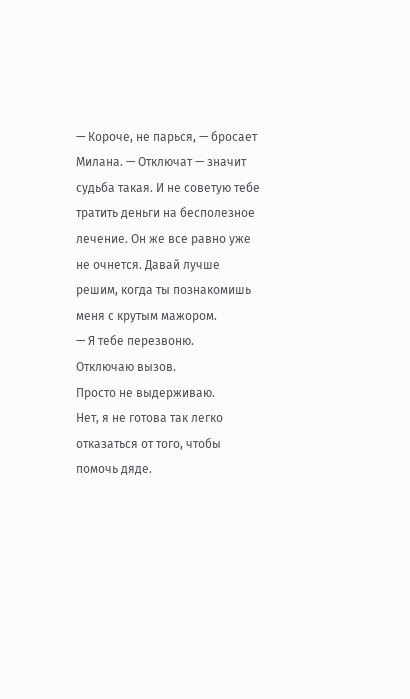— Короче, не парься, — бросает Милана. — Отключат — значит судьба такая. И не советую тебе тратить деньги на бесполезное лечение. Он же все равно уже не очнется. Давай лучше решим, когда ты познакомишь меня с крутым мажором.
— Я тебе перезвоню.
Отключаю вызов.
Просто не выдерживаю.
Нет, я не готова так легко отказаться от того, чтобы помочь дяде.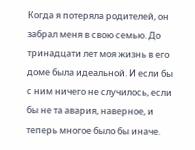Когда я потеряла родителей, он забрал меня в свою семью. До тринадцати лет моя жизнь в его доме была идеальной. И если бы с ним ничего не случилось, если бы не та авария, наверное, и теперь многое было бы иначе.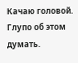Качаю головой. Глупо об этом думать.